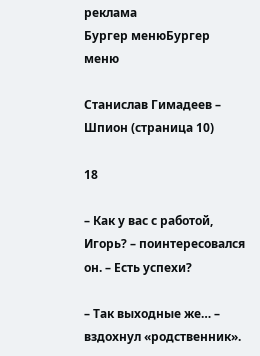реклама
Бургер менюБургер меню

Станислав Гимадеев – Шпион (страница 10)

18

– Как у вас с работой, Игорь? – поинтересовался он. – Есть успехи?

– Так выходные же… – вздохнул «родственник».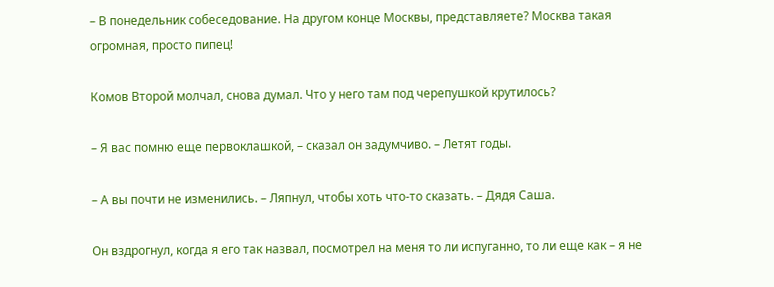– В понедельник собеседование. На другом конце Москвы, представляете? Москва такая огромная, просто пипец!

Комов Второй молчал, снова думал. Что у него там под черепушкой крутилось?

– Я вас помню еще первоклашкой, – сказал он задумчиво. – Летят годы.

– А вы почти не изменились. – Ляпнул, чтобы хоть что-то сказать. – Дядя Саша.

Он вздрогнул, когда я его так назвал, посмотрел на меня то ли испуганно, то ли еще как – я не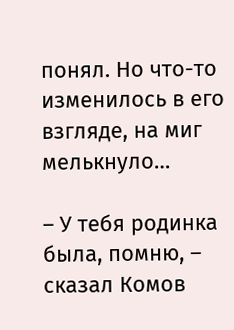понял. Но что-то изменилось в его взгляде, на миг мелькнуло…

– У тебя родинка была, помню, – сказал Комов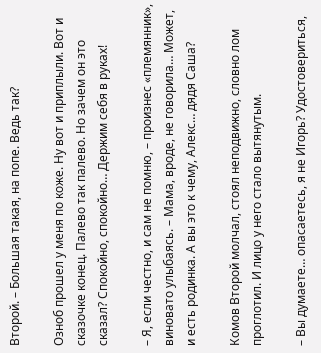Второй. – Большая такая, на попе. Ведь так?

Озноб прошел у меня по коже. Ну вот и приплыли. Вот и сказочке конец. Палево так палево. Но зачем он это сказал? Спокойно, спокойно… Держим себя в руках!

– Я, если честно, и сам не помню, – произнес «племянник», виновато улыбаясь. – Мама, вроде, не говорила… Может, и есть родинка. А вы это к чему, Алекс… дядя Саша?

Комов Второй молчал, стоял неподвижно, словно лом проглотил. И лицо у него стало вытянутым.

– Вы думаете… опасаетесь, я не Игорь? Удостовериться,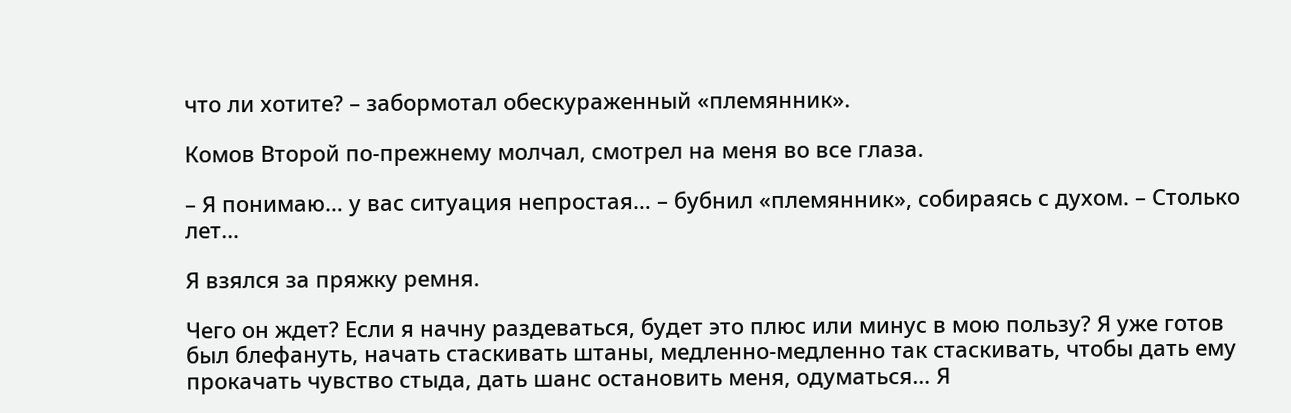что ли хотите? – забормотал обескураженный «племянник».

Комов Второй по-прежнему молчал, смотрел на меня во все глаза.

– Я понимаю… у вас ситуация непростая… – бубнил «племянник», собираясь с духом. – Столько лет…

Я взялся за пряжку ремня.

Чего он ждет? Если я начну раздеваться, будет это плюс или минус в мою пользу? Я уже готов был блефануть, начать стаскивать штаны, медленно-медленно так стаскивать, чтобы дать ему прокачать чувство стыда, дать шанс остановить меня, одуматься… Я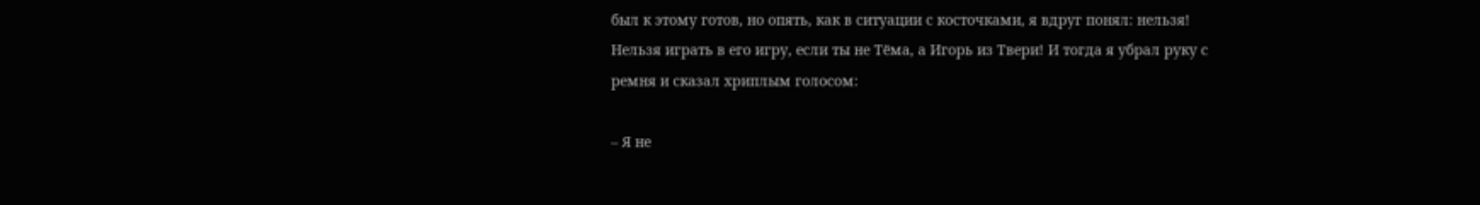был к этому готов, но опять, как в ситуации с косточками, я вдруг понял: нельзя! Нельзя играть в его игру, если ты не Тёма, а Игорь из Твери! И тогда я убрал руку с ремня и сказал хриплым голосом:

– Я не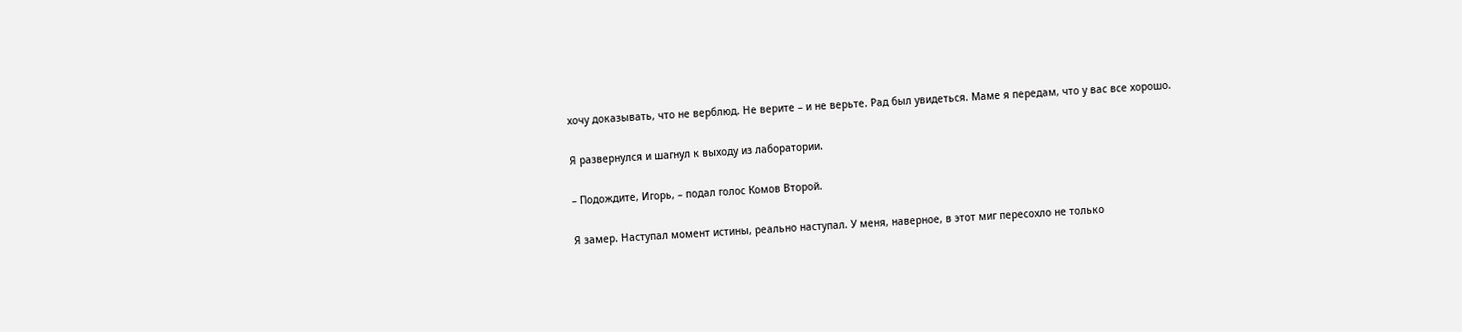хочу доказывать, что не верблюд. Не верите – и не верьте. Рад был увидеться. Маме я передам, что у вас все хорошо.

Я развернулся и шагнул к выходу из лаборатории.

– Подождите, Игорь, – подал голос Комов Второй.

Я замер. Наступал момент истины, реально наступал. У меня, наверное, в этот миг пересохло не только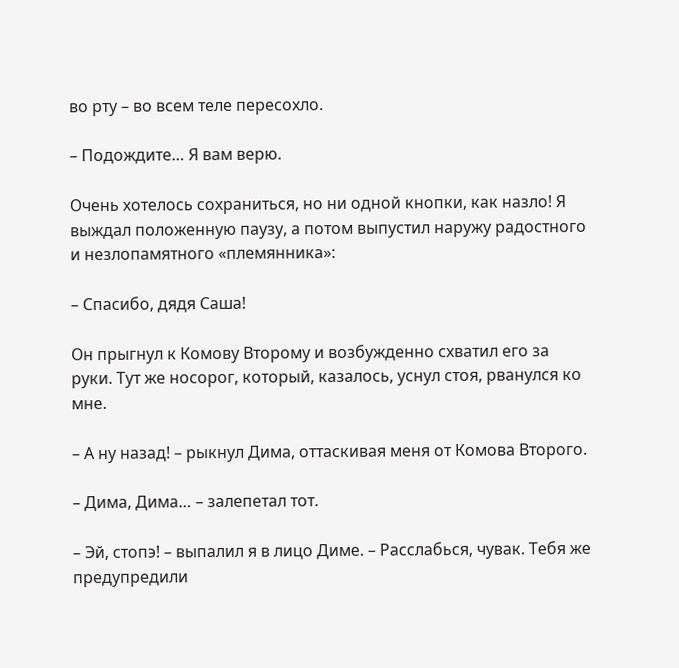во рту – во всем теле пересохло.

– Подождите… Я вам верю.

Очень хотелось сохраниться, но ни одной кнопки, как назло! Я выждал положенную паузу, а потом выпустил наружу радостного и незлопамятного «племянника»:

– Спасибо, дядя Саша!

Он прыгнул к Комову Второму и возбужденно схватил его за руки. Тут же носорог, который, казалось, уснул стоя, рванулся ко мне.

– А ну назад! – рыкнул Дима, оттаскивая меня от Комова Второго.

– Дима, Дима… – залепетал тот.

– Эй, стопэ! – выпалил я в лицо Диме. – Расслабься, чувак. Тебя же предупредили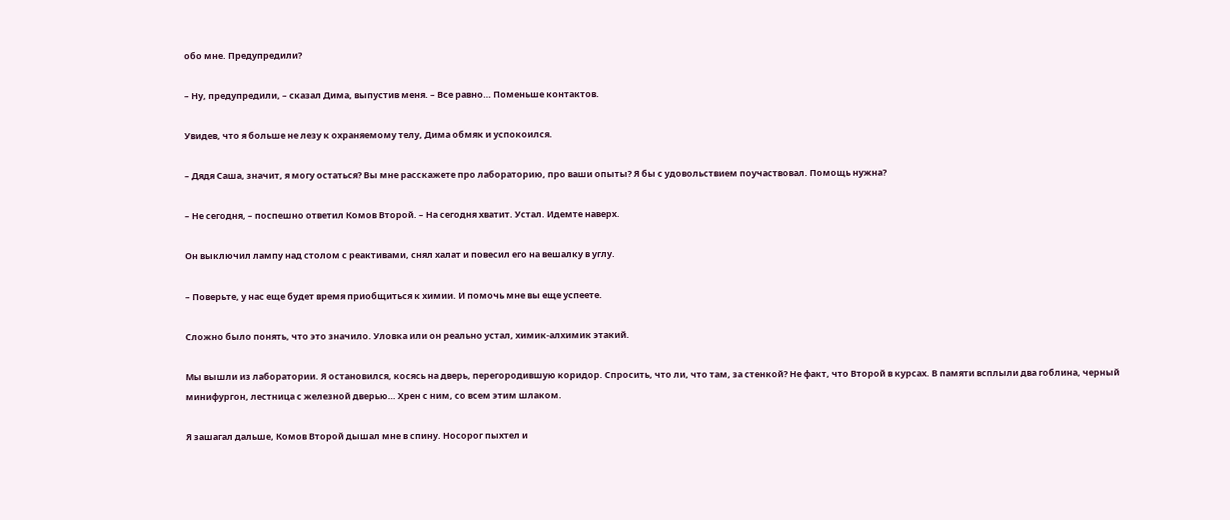обо мне. Предупредили?

– Ну, предупредили, – сказал Дима, выпустив меня. – Все равно… Поменьше контактов.

Увидев, что я больше не лезу к охраняемому телу, Дима обмяк и успокоился.

– Дядя Саша, значит, я могу остаться? Вы мне расскажете про лабораторию, про ваши опыты? Я бы с удовольствием поучаствовал. Помощь нужна?

– Не сегодня, – поспешно ответил Комов Второй. – На сегодня хватит. Устал. Идемте наверх.

Он выключил лампу над столом с реактивами, снял халат и повесил его на вешалку в углу.

– Поверьте, у нас еще будет время приобщиться к химии. И помочь мне вы еще успеете.

Сложно было понять, что это значило. Уловка или он реально устал, химик-алхимик этакий.

Мы вышли из лаборатории. Я остановился, косясь на дверь, перегородившую коридор. Спросить, что ли, что там, за стенкой? Не факт, что Второй в курсах. В памяти всплыли два гоблина, черный минифургон, лестница с железной дверью… Хрен с ним, со всем этим шлаком.

Я зашагал дальше, Комов Второй дышал мне в спину. Носорог пыхтел и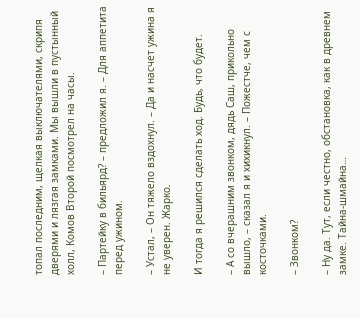топал последним, щелкая выключателями, скрипя дверями и лязгая замками. Мы вышли в пустынный холл, Комов Второй посмотрел на часы.

– Партейку в бильярд? – предложил я. – Для аппетита перед ужином.

– Устал, – Он тяжело вздохнул. – Да и насчет ужина я не уверен. Жарко.

И тогда я решился сделать ход. Будь, что будет.

– А со вчерашним звонком, дядь Саш, прикольно вышло, – сказал я и хихикнул. – Пожестче, чем с косточками.

– Звонком?

– Ну да. Тут, если честно, обстановка, как в древнем замке. Тайна-шмайна…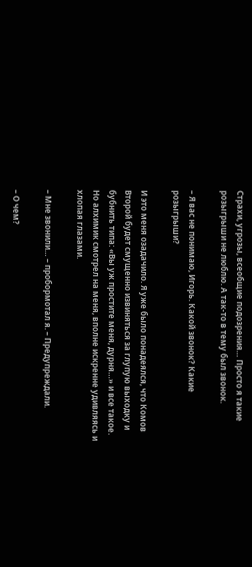Страхи, угрозы, всеобщие подозрения… Просто я такие розыгрыши не люблю. А так-то в тему был звонок.

– Я вас не понимаю, Игорь. Какой звонок? Какие розыгрыши?

И это меня озадачило. Я уже было понадеялся, что Комов Второй будет смущенно извиняться за глупую выходку и бубнить типа: «Вы уж простите меня, дурня…» и все такое. Но алхимик смотрел на меня, вполне искренне удивляясь и хлопая глазами.

– Мне звонили… – пробормотал я. – Предупреждали.

– О чем?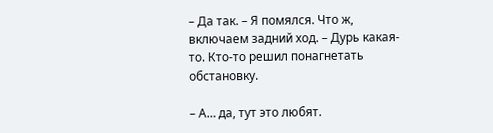– Да так. – Я помялся. Что ж, включаем задний ход. – Дурь какая-то. Кто-то решил понагнетать обстановку.

– А… да, тут это любят.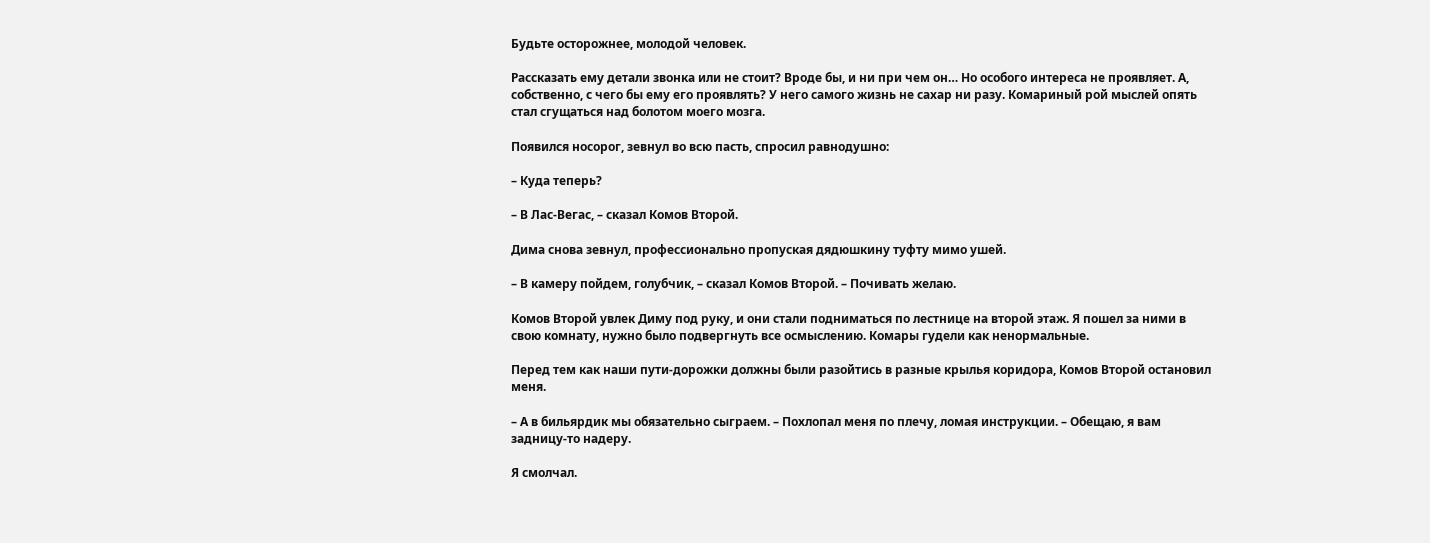Будьте осторожнее, молодой человек.

Рассказать ему детали звонка или не стоит? Вроде бы, и ни при чем он… Но особого интереса не проявляет. А, собственно, с чего бы ему его проявлять? У него самого жизнь не сахар ни разу. Комариный рой мыслей опять стал сгущаться над болотом моего мозга.

Появился носорог, зевнул во всю пасть, спросил равнодушно:

– Куда теперь?

– В Лас-Вегас, – сказал Комов Второй.

Дима снова зевнул, профессионально пропуская дядюшкину туфту мимо ушей.

– В камеру пойдем, голубчик, – сказал Комов Второй. – Почивать желаю.

Комов Второй увлек Диму под руку, и они стали подниматься по лестнице на второй этаж. Я пошел за ними в свою комнату, нужно было подвергнуть все осмыслению. Комары гудели как ненормальные.

Перед тем как наши пути-дорожки должны были разойтись в разные крылья коридора, Комов Второй остановил меня.

– А в бильярдик мы обязательно сыграем. – Похлопал меня по плечу, ломая инструкции. – Обещаю, я вам задницу-то надеру.

Я смолчал.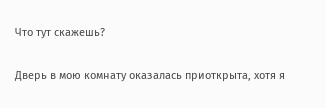Что тут скажешь?

Дверь в мою комнату оказалась приоткрыта, хотя я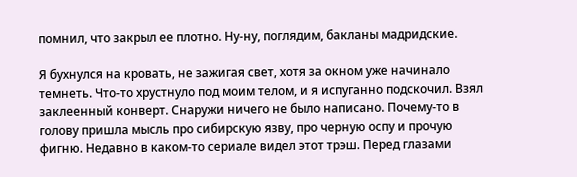помнил, что закрыл ее плотно. Ну-ну, поглядим, бакланы мадридские.

Я бухнулся на кровать, не зажигая свет, хотя за окном уже начинало темнеть. Что-то хрустнуло под моим телом, и я испуганно подскочил. Взял заклеенный конверт. Снаружи ничего не было написано. Почему-то в голову пришла мысль про сибирскую язву, про черную оспу и прочую фигню. Недавно в каком-то сериале видел этот трэш. Перед глазами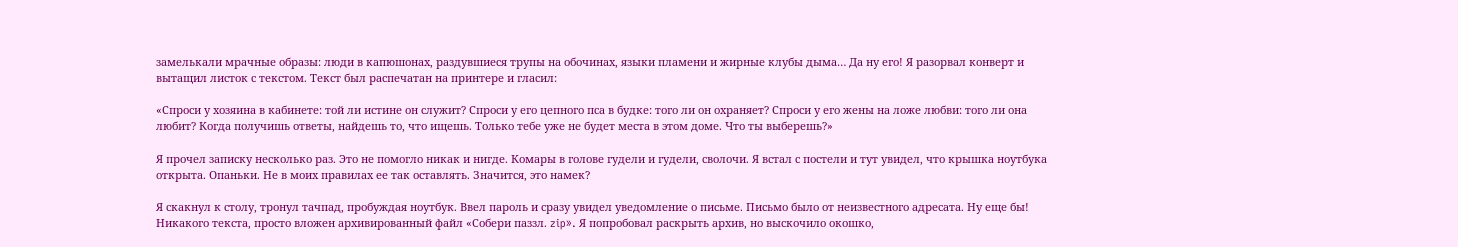замелькали мрачные образы: люди в капюшонах, раздувшиеся трупы на обочинах, языки пламени и жирные клубы дыма… Да ну его! Я разорвал конверт и вытащил листок с текстом. Текст был распечатан на принтере и гласил:

«Спроси у хозяина в кабинете: той ли истине он служит? Спроси у его цепного пса в будке: того ли он охраняет? Спроси у его жены на ложе любви: того ли она любит? Когда получишь ответы, найдешь то, что ищешь. Только тебе уже не будет места в этом доме. Что ты выберешь?»

Я прочел записку несколько раз. Это не помогло никак и нигде. Комары в голове гудели и гудели, сволочи. Я встал с постели и тут увидел, что крышка ноутбука открыта. Опаньки. Не в моих правилах ее так оставлять. Значится, это намек?

Я скакнул к столу, тронул тачпад, пробуждая ноутбук. Ввел пароль и сразу увидел уведомление о письме. Письмо было от неизвестного адресата. Ну еще бы! Никакого текста, просто вложен архивированный файл «Собери паззл. zip». Я попробовал раскрыть архив, но выскочило окошко,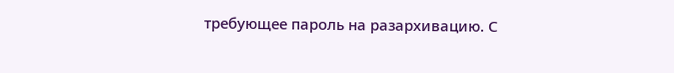требующее пароль на разархивацию. С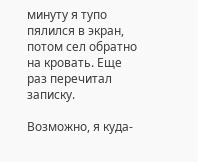минуту я тупо пялился в экран, потом сел обратно на кровать. Еще раз перечитал записку.

Возможно, я куда-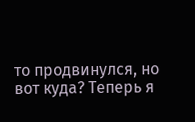то продвинулся, но вот куда? Теперь я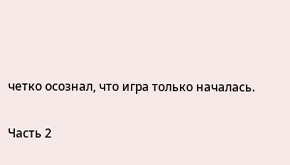четко осознал, что игра только началась.

Часть 2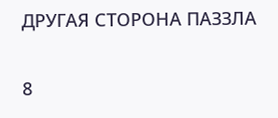ДРУГАЯ СТОРОНА ПАЗЗЛА

8